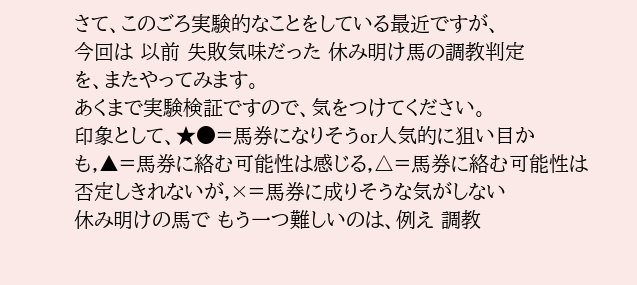さて、このごろ実験的なことをしている最近ですが、
今回は 以前 失敗気味だった 休み明け馬の調教判定
を、またやってみます。
あくまで実験検証ですので、気をつけてください。
印象として、★●=馬券になりそうor人気的に狙い目かも,▲=馬券に絡む可能性は感じる,△=馬券に絡む可能性は否定しきれないが,×=馬券に成りそうな気がしない
休み明けの馬で もう一つ難しいのは、例え 調教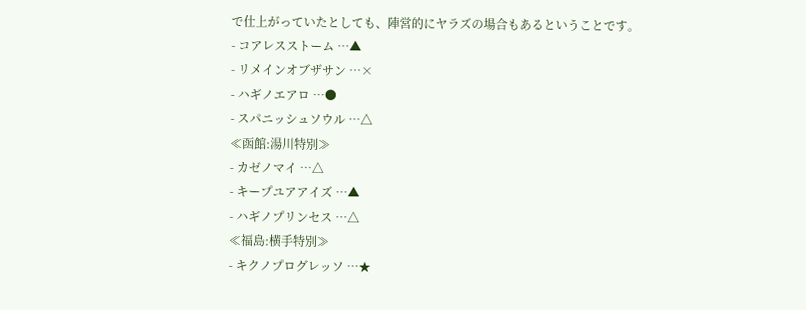で仕上がっていたとしても、陣営的にヤラズの場合もあるということです。
- コアレスストーム …▲
- リメインオブザサン …×
- ハギノエアロ …●
- スパニッシュソウル …△
≪函館:湯川特別≫
- カゼノマイ …△
- キープユアアイズ …▲
- ハギノプリンセス …△
≪福島:横手特別≫
- キクノプログレッソ …★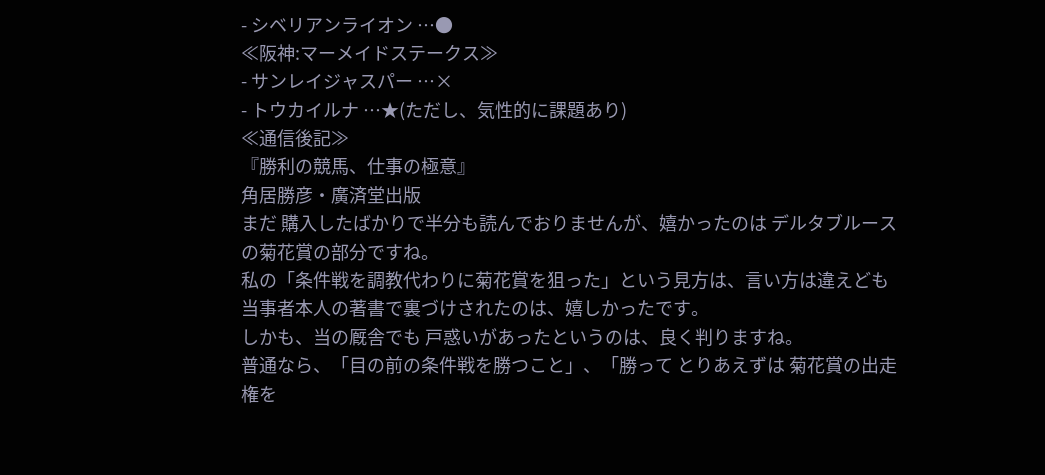- シベリアンライオン …●
≪阪神:マーメイドステークス≫
- サンレイジャスパー …×
- トウカイルナ …★(ただし、気性的に課題あり)
≪通信後記≫
『勝利の競馬、仕事の極意』
角居勝彦・廣済堂出版
まだ 購入したばかりで半分も読んでおりませんが、嬉かったのは デルタブルースの菊花賞の部分ですね。
私の「条件戦を調教代わりに菊花賞を狙った」という見方は、言い方は違えども 当事者本人の著書で裏づけされたのは、嬉しかったです。
しかも、当の厩舎でも 戸惑いがあったというのは、良く判りますね。
普通なら、「目の前の条件戦を勝つこと」、「勝って とりあえずは 菊花賞の出走権を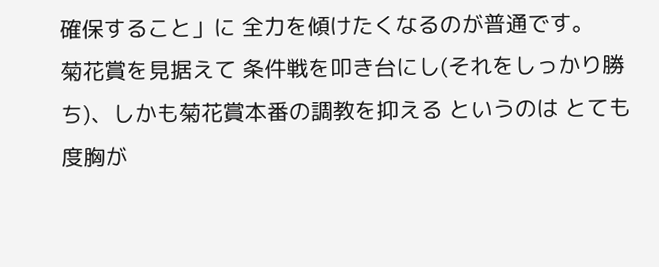確保すること」に 全力を傾けたくなるのが普通です。
菊花賞を見据えて 条件戦を叩き台にし(それをしっかり勝ち)、しかも菊花賞本番の調教を抑える というのは とても度胸が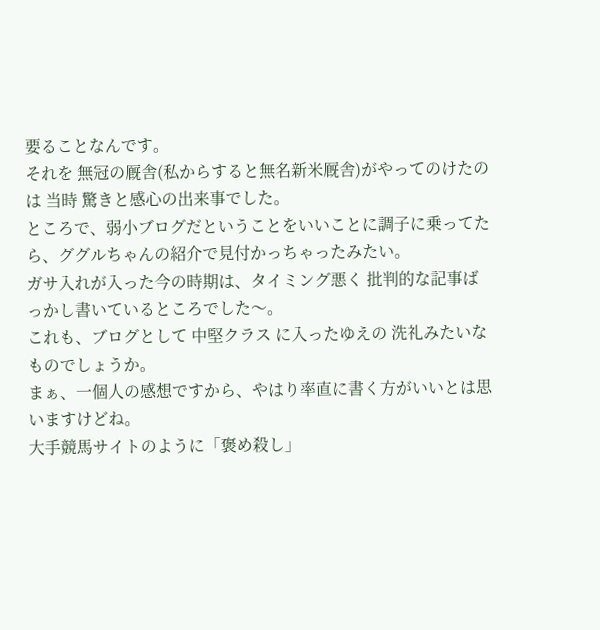要ることなんです。
それを 無冠の厩舎(私からすると無名新米厩舎)がやってのけたのは 当時 驚きと感心の出来事でした。
ところで、弱小ブログだということをいいことに調子に乗ってたら、ググルちゃんの紹介で見付かっちゃったみたい。
ガサ入れが入った今の時期は、タイミング悪く 批判的な記事ばっかし書いているところでした〜。
これも、ブログとして 中堅クラス に入ったゆえの 洗礼みたいなものでしょうか。
まぁ、一個人の感想ですから、やはり率直に書く方がいいとは思いますけどね。
大手競馬サイトのように「褒め殺し」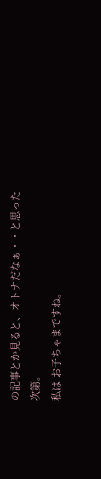の記事とか見ると、オトナだなぁ・・と思った次第。
私は お子ちゃまですね。